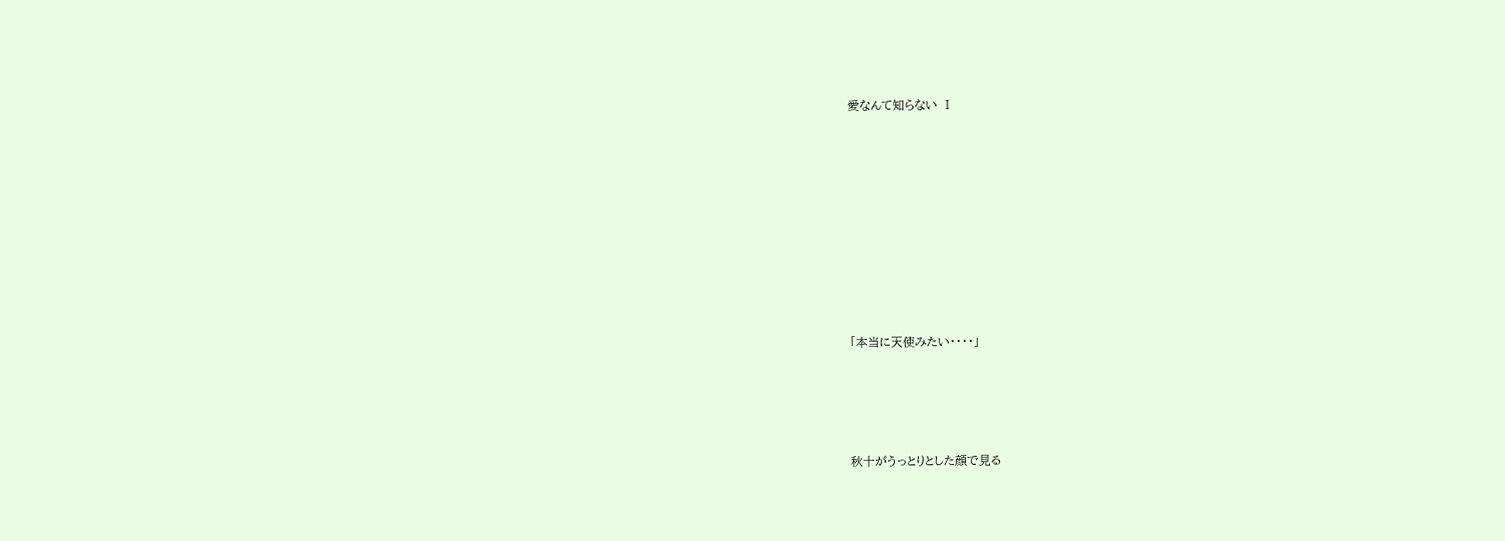愛なんて知らない Ⅰ











「本当に天使みたい・・・・」





秋十がうっとりとした顔で見る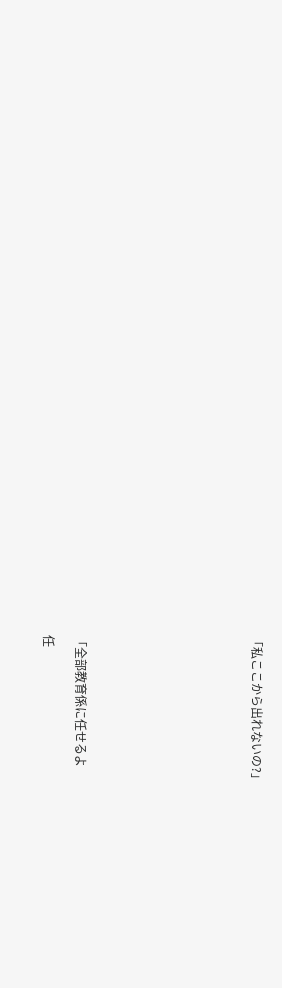「私ここから出れないの?」










「全部教育係に任せるよ

任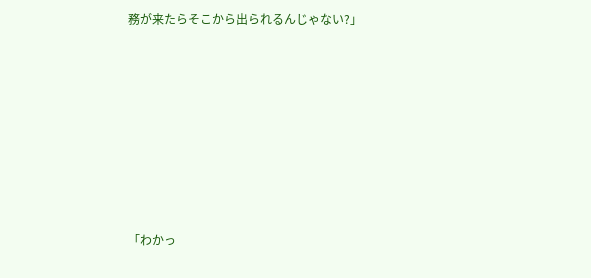務が来たらそこから出られるんじゃない?」









「わかっ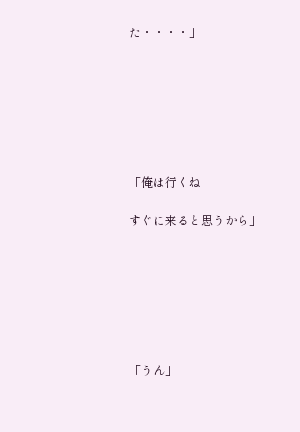た・・・・」







「俺は行くね

すぐに来ると思うから」







「うん」